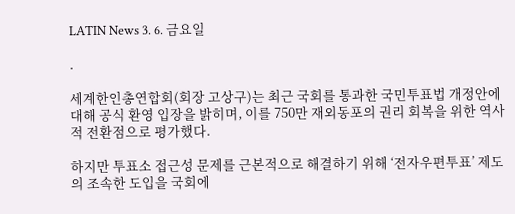LATIN News 3. 6. 금요일

.

세계한인총연합회(회장 고상구)는 최근 국회를 통과한 국민투표법 개정안에 대해 공식 환영 입장을 밝히며, 이를 750만 재외동포의 권리 회복을 위한 역사적 전환점으로 평가했다.

하지만 투표소 접근성 문제를 근본적으로 해결하기 위해 ‘전자우편투표’ 제도의 조속한 도입을 국회에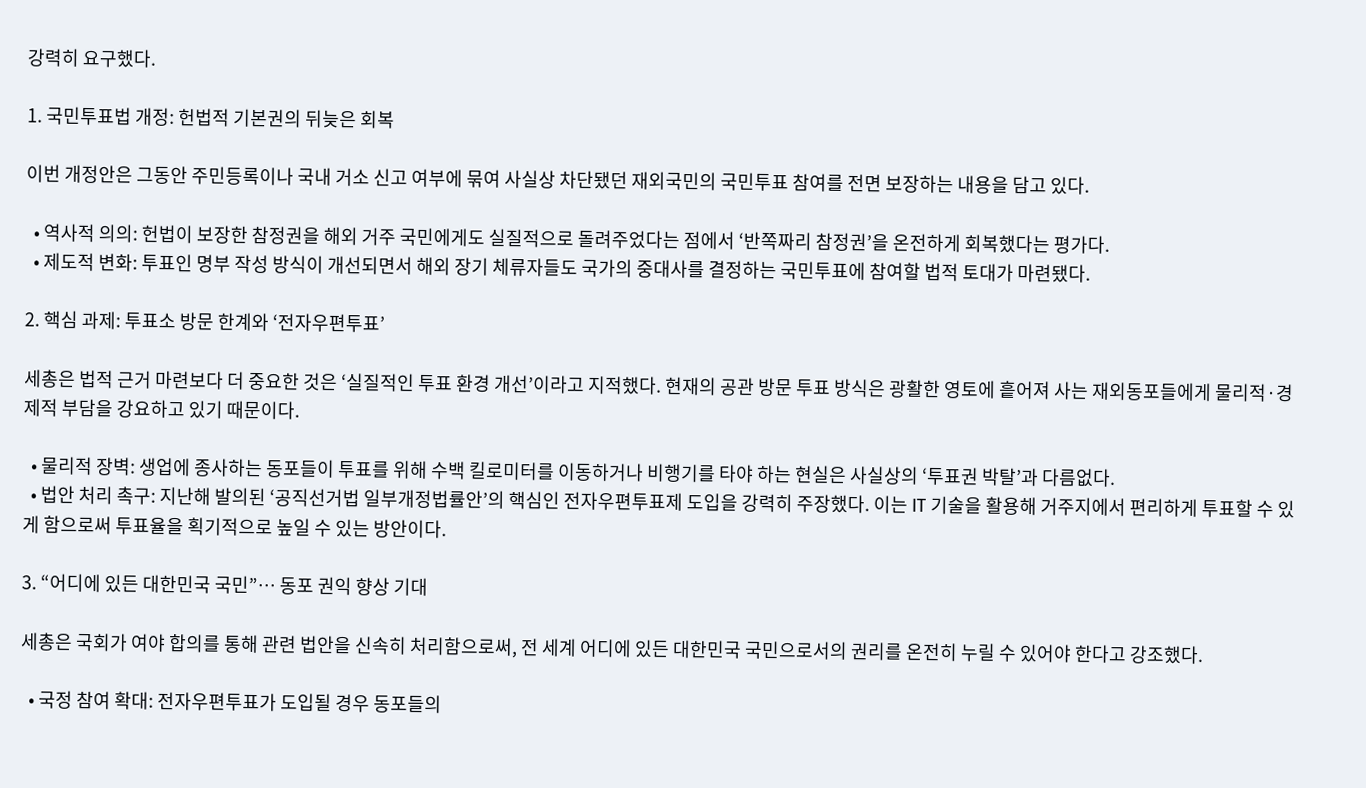강력히 요구했다.

1. 국민투표법 개정: 헌법적 기본권의 뒤늦은 회복

이번 개정안은 그동안 주민등록이나 국내 거소 신고 여부에 묶여 사실상 차단됐던 재외국민의 국민투표 참여를 전면 보장하는 내용을 담고 있다.

  • 역사적 의의: 헌법이 보장한 참정권을 해외 거주 국민에게도 실질적으로 돌려주었다는 점에서 ‘반쪽짜리 참정권’을 온전하게 회복했다는 평가다.
  • 제도적 변화: 투표인 명부 작성 방식이 개선되면서 해외 장기 체류자들도 국가의 중대사를 결정하는 국민투표에 참여할 법적 토대가 마련됐다.

2. 핵심 과제: 투표소 방문 한계와 ‘전자우편투표’

세총은 법적 근거 마련보다 더 중요한 것은 ‘실질적인 투표 환경 개선’이라고 지적했다. 현재의 공관 방문 투표 방식은 광활한 영토에 흩어져 사는 재외동포들에게 물리적·경제적 부담을 강요하고 있기 때문이다.

  • 물리적 장벽: 생업에 종사하는 동포들이 투표를 위해 수백 킬로미터를 이동하거나 비행기를 타야 하는 현실은 사실상의 ‘투표권 박탈’과 다름없다.
  • 법안 처리 촉구: 지난해 발의된 ‘공직선거법 일부개정법률안’의 핵심인 전자우편투표제 도입을 강력히 주장했다. 이는 IT 기술을 활용해 거주지에서 편리하게 투표할 수 있게 함으로써 투표율을 획기적으로 높일 수 있는 방안이다.

3. “어디에 있든 대한민국 국민”… 동포 권익 향상 기대

세총은 국회가 여야 합의를 통해 관련 법안을 신속히 처리함으로써, 전 세계 어디에 있든 대한민국 국민으로서의 권리를 온전히 누릴 수 있어야 한다고 강조했다.

  • 국정 참여 확대: 전자우편투표가 도입될 경우 동포들의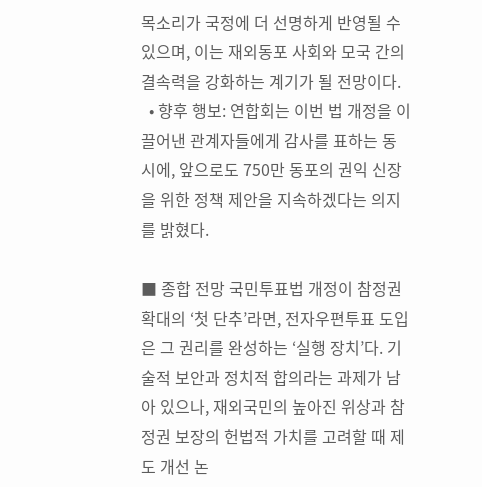목소리가 국정에 더 선명하게 반영될 수 있으며, 이는 재외동포 사회와 모국 간의 결속력을 강화하는 계기가 될 전망이다.
  • 향후 행보: 연합회는 이번 법 개정을 이끌어낸 관계자들에게 감사를 표하는 동시에, 앞으로도 750만 동포의 권익 신장을 위한 정책 제안을 지속하겠다는 의지를 밝혔다.

■ 종합 전망 국민투표법 개정이 참정권 확대의 ‘첫 단추’라면, 전자우편투표 도입은 그 권리를 완성하는 ‘실행 장치’다. 기술적 보안과 정치적 합의라는 과제가 남아 있으나, 재외국민의 높아진 위상과 참정권 보장의 헌법적 가치를 고려할 때 제도 개선 논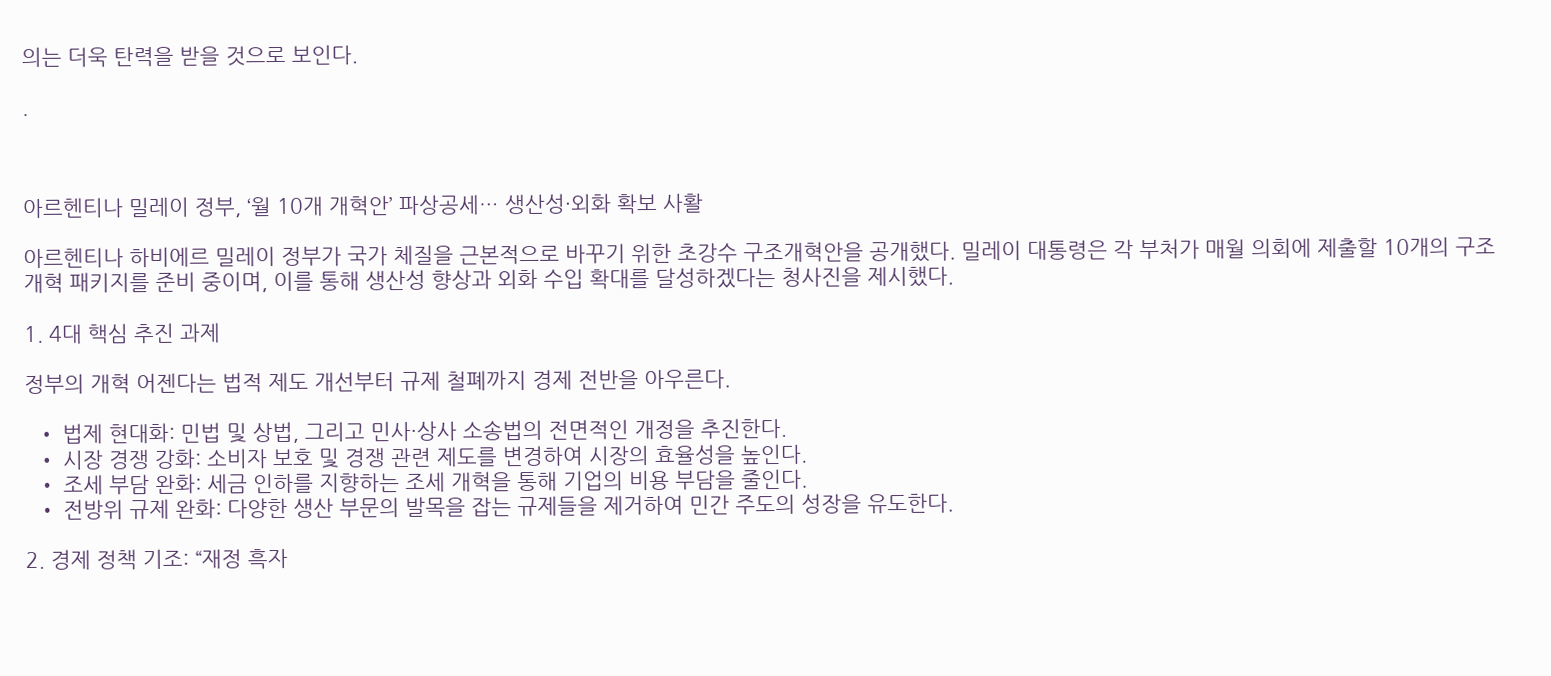의는 더욱 탄력을 받을 것으로 보인다.

.



아르헨티나 밀레이 정부, ‘월 10개 개혁안’ 파상공세… 생산성·외화 확보 사활

아르헨티나 하비에르 밀레이 정부가 국가 체질을 근본적으로 바꾸기 위한 초강수 구조개혁안을 공개했다. 밀레이 대통령은 각 부처가 매월 의회에 제출할 10개의 구조개혁 패키지를 준비 중이며, 이를 통해 생산성 향상과 외화 수입 확대를 달성하겠다는 청사진을 제시했다.

1. 4대 핵심 추진 과제

정부의 개혁 어젠다는 법적 제도 개선부터 규제 철폐까지 경제 전반을 아우른다.

  • 법제 현대화: 민법 및 상법, 그리고 민사·상사 소송법의 전면적인 개정을 추진한다.
  • 시장 경쟁 강화: 소비자 보호 및 경쟁 관련 제도를 변경하여 시장의 효율성을 높인다.
  • 조세 부담 완화: 세금 인하를 지향하는 조세 개혁을 통해 기업의 비용 부담을 줄인다.
  • 전방위 규제 완화: 다양한 생산 부문의 발목을 잡는 규제들을 제거하여 민간 주도의 성장을 유도한다.

2. 경제 정책 기조: “재정 흑자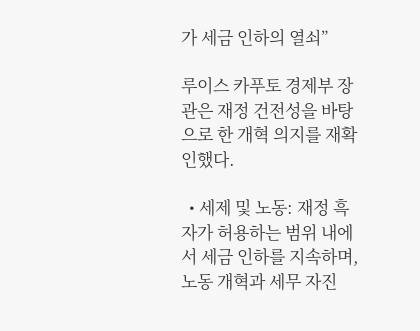가 세금 인하의 열쇠”

루이스 카푸토 경제부 장관은 재정 건전성을 바탕으로 한 개혁 의지를 재확인했다.

  • 세제 및 노동: 재정 흑자가 허용하는 범위 내에서 세금 인하를 지속하며, 노동 개혁과 세무 자진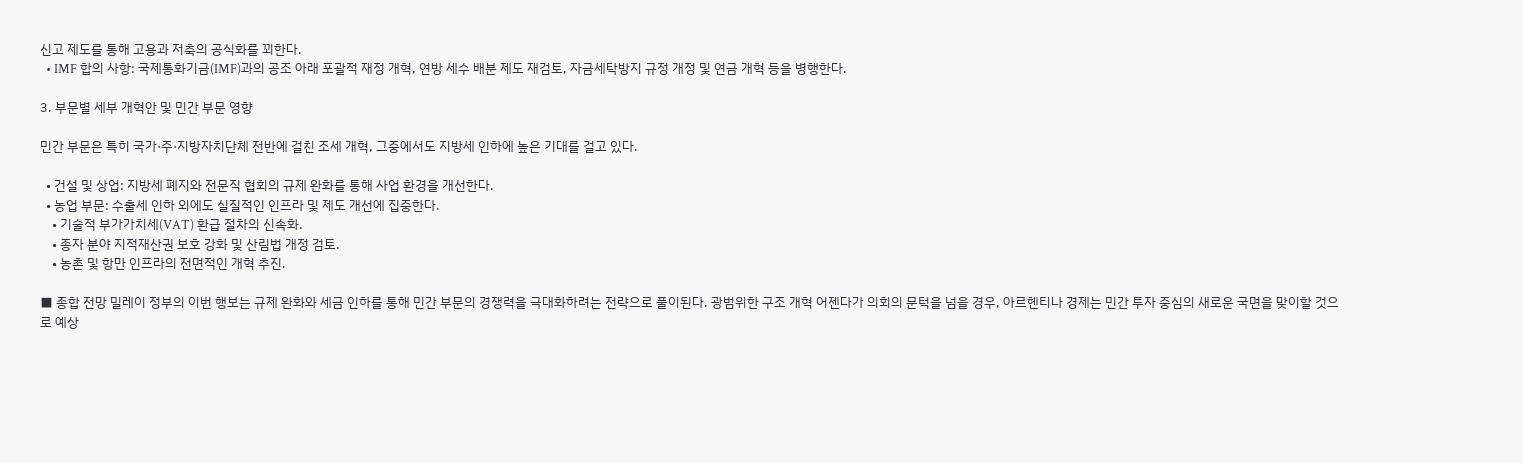신고 제도를 통해 고용과 저축의 공식화를 꾀한다.
  • IMF 합의 사항: 국제통화기금(IMF)과의 공조 아래 포괄적 재정 개혁, 연방 세수 배분 제도 재검토, 자금세탁방지 규정 개정 및 연금 개혁 등을 병행한다.

3. 부문별 세부 개혁안 및 민간 부문 영향

민간 부문은 특히 국가·주·지방자치단체 전반에 걸친 조세 개혁, 그중에서도 지방세 인하에 높은 기대를 걸고 있다.

  • 건설 및 상업: 지방세 폐지와 전문직 협회의 규제 완화를 통해 사업 환경을 개선한다.
  • 농업 부문: 수출세 인하 외에도 실질적인 인프라 및 제도 개선에 집중한다.
    • 기술적 부가가치세(VAT) 환급 절차의 신속화.
    • 종자 분야 지적재산권 보호 강화 및 산림법 개정 검토.
    • 농촌 및 항만 인프라의 전면적인 개혁 추진.

■ 종합 전망 밀레이 정부의 이번 행보는 규제 완화와 세금 인하를 통해 민간 부문의 경쟁력을 극대화하려는 전략으로 풀이된다. 광범위한 구조 개혁 어젠다가 의회의 문턱을 넘을 경우, 아르헨티나 경제는 민간 투자 중심의 새로운 국면을 맞이할 것으로 예상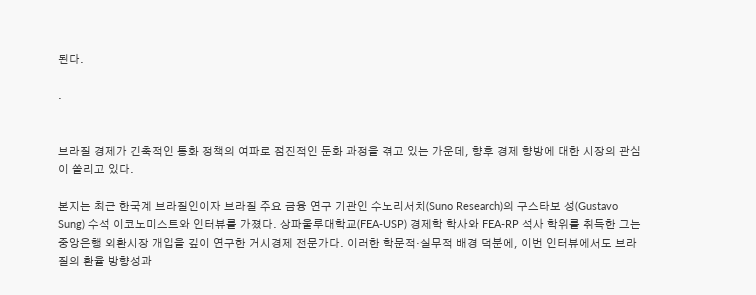된다.

.


브라질 경제가 긴축적인 통화 정책의 여파로 점진적인 둔화 과정을 겪고 있는 가운데, 향후 경제 향방에 대한 시장의 관심이 쏠리고 있다.

본지는 최근 한국계 브라질인이자 브라질 주요 금융 연구 기관인 수노리서치(Suno Research)의 구스타보 성(Gustavo Sung) 수석 이코노미스트와 인터뷰를 가졌다. 상파울루대학교(FEA-USP) 경제학 학사와 FEA-RP 석사 학위를 취득한 그는 중앙은행 외환시장 개입을 깊이 연구한 거시경제 전문가다. 이러한 학문적·실무적 배경 덕분에, 이번 인터뷰에서도 브라질의 환율 방향성과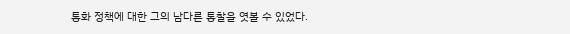통화 정책에 대한 그의 남다른 통찰을 엿볼 수 있었다.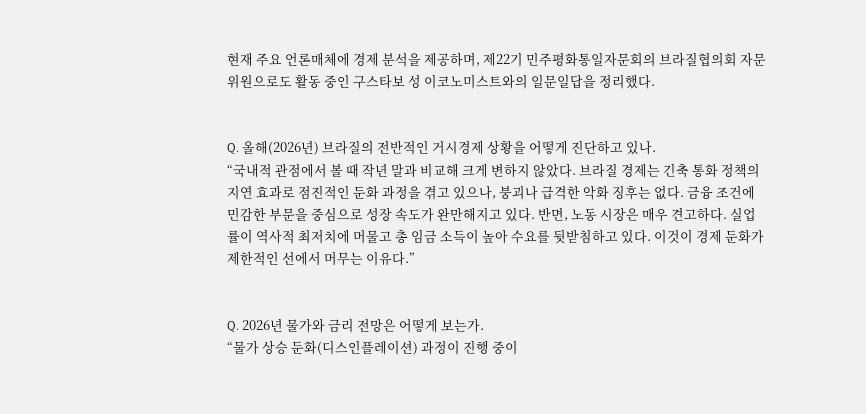현재 주요 언론매체에 경제 분석을 제공하며, 제22기 민주평화통일자문회의 브라질협의회 자문위원으로도 활동 중인 구스타보 성 이코노미스트와의 일문일답을 정리했다.


Q. 올해(2026년) 브라질의 전반적인 거시경제 상황을 어떻게 진단하고 있나.
“국내적 관점에서 볼 때 작년 말과 비교해 크게 변하지 않았다. 브라질 경제는 긴축 통화 정책의 지연 효과로 점진적인 둔화 과정을 겪고 있으나, 붕괴나 급격한 악화 징후는 없다. 금융 조건에 민감한 부문을 중심으로 성장 속도가 완만해지고 있다. 반면, 노동 시장은 매우 견고하다. 실업률이 역사적 최저치에 머물고 총 임금 소득이 높아 수요를 뒷받침하고 있다. 이것이 경제 둔화가 제한적인 선에서 머무는 이유다.”


Q. 2026년 물가와 금리 전망은 어떻게 보는가.
“물가 상승 둔화(디스인플레이션) 과정이 진행 중이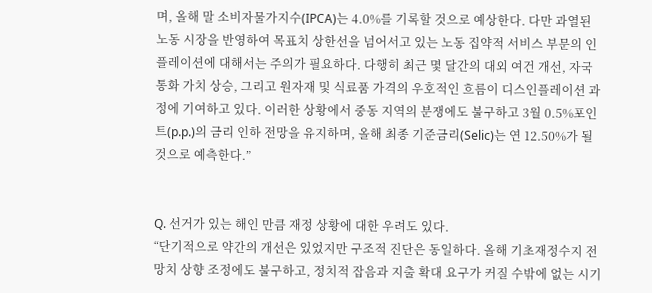며, 올해 말 소비자물가지수(IPCA)는 4.0%를 기록할 것으로 예상한다. 다만 과열된 노동 시장을 반영하여 목표치 상한선을 넘어서고 있는 노동 집약적 서비스 부문의 인플레이션에 대해서는 주의가 필요하다. 다행히 최근 몇 달간의 대외 여건 개선, 자국 통화 가치 상승, 그리고 원자재 및 식료품 가격의 우호적인 흐름이 디스인플레이션 과정에 기여하고 있다. 이러한 상황에서 중동 지역의 분쟁에도 불구하고 3월 0.5%포인트(p.p.)의 금리 인하 전망을 유지하며, 올해 최종 기준금리(Selic)는 연 12.50%가 될 것으로 예측한다.”


Q. 선거가 있는 해인 만큼 재정 상황에 대한 우려도 있다.
“단기적으로 약간의 개선은 있었지만 구조적 진단은 동일하다. 올해 기초재정수지 전망치 상향 조정에도 불구하고, 정치적 잡음과 지출 확대 요구가 커질 수밖에 없는 시기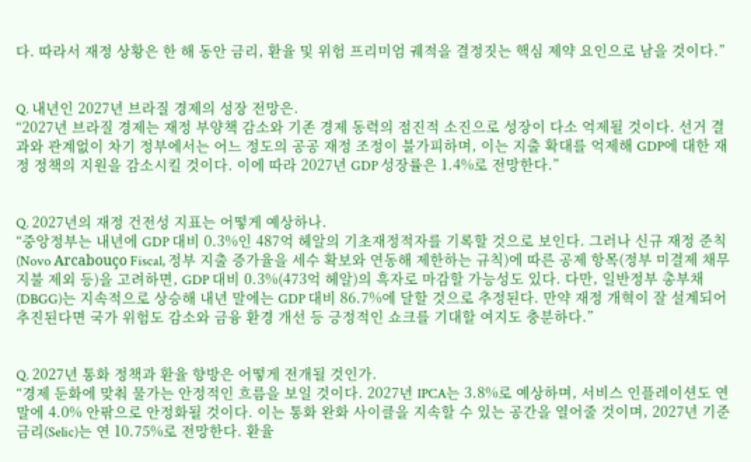다. 따라서 재정 상황은 한 해 동안 금리, 환율 및 위험 프리미엄 궤적을 결정짓는 핵심 제약 요인으로 남을 것이다.”


Q. 내년인 2027년 브라질 경제의 성장 전망은.
“2027년 브라질 경제는 재정 부양책 감소와 기존 경제 동력의 점진적 소진으로 성장이 다소 억제될 것이다. 선거 결과와 관계없이 차기 정부에서는 어느 정도의 공공 재정 조정이 불가피하며, 이는 지출 확대를 억제해 GDP에 대한 재정 정책의 지원을 감소시킬 것이다. 이에 따라 2027년 GDP 성장률은 1.4%로 전망한다.”


Q. 2027년의 재정 건전성 지표는 어떻게 예상하나.
“중앙정부는 내년에 GDP 대비 0.3%인 487억 헤알의 기초재정적자를 기록할 것으로 보인다. 그러나 신규 재정 준칙(Novo Arcabouço Fiscal, 정부 지출 증가율을 세수 확보와 연동해 제한하는 규칙)에 따른 공제 항목(정부 미결제 채무 지불 제외 등)을 고려하면, GDP 대비 0.3%(473억 헤알)의 흑자로 마감할 가능성도 있다. 다만, 일반정부 총부채(DBGG)는 지속적으로 상승해 내년 말에는 GDP 대비 86.7%에 달할 것으로 추정된다. 만약 재정 개혁이 잘 설계되어 추진된다면 국가 위험도 감소와 금융 환경 개선 등 긍정적인 쇼크를 기대할 여지도 충분하다.”


Q. 2027년 통화 정책과 환율 향방은 어떻게 전개될 것인가.
“경제 둔화에 맞춰 물가는 안정적인 흐름을 보일 것이다. 2027년 IPCA는 3.8%로 예상하며, 서비스 인플레이션도 연말에 4.0% 안팎으로 안정화될 것이다. 이는 통화 완화 사이클을 지속할 수 있는 공간을 열어줄 것이며, 2027년 기준금리(Selic)는 연 10.75%로 전망한다. 환율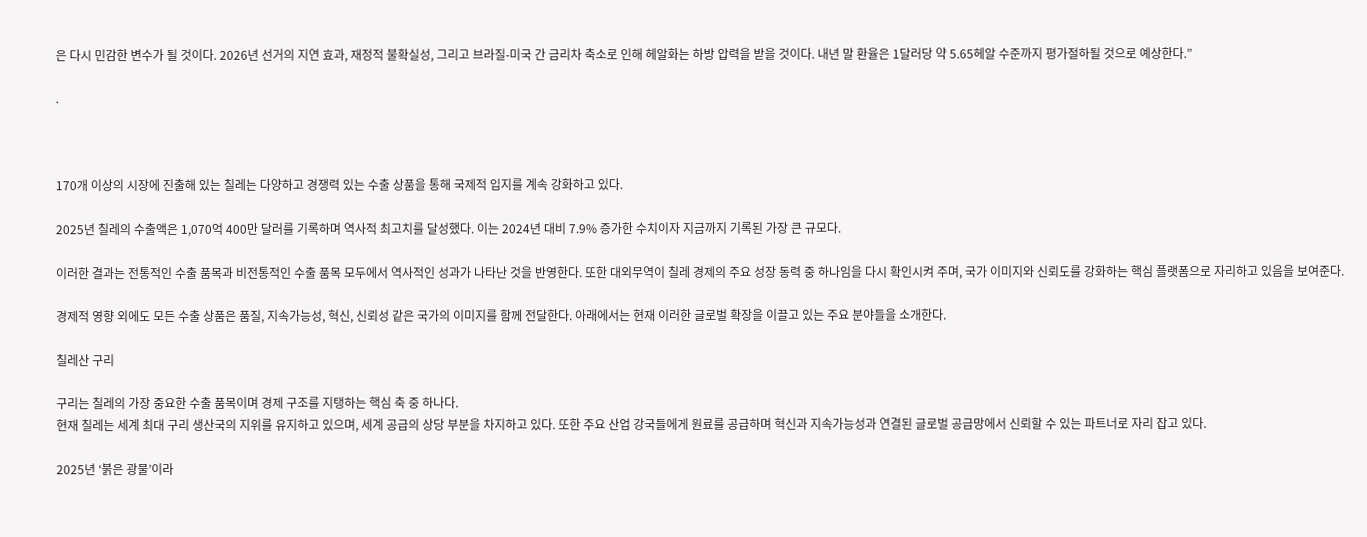은 다시 민감한 변수가 될 것이다. 2026년 선거의 지연 효과, 재정적 불확실성, 그리고 브라질-미국 간 금리차 축소로 인해 헤알화는 하방 압력을 받을 것이다. 내년 말 환율은 1달러당 약 5.65헤알 수준까지 평가절하될 것으로 예상한다.”

.



170개 이상의 시장에 진출해 있는 칠레는 다양하고 경쟁력 있는 수출 상품을 통해 국제적 입지를 계속 강화하고 있다.

2025년 칠레의 수출액은 1,070억 400만 달러를 기록하며 역사적 최고치를 달성했다. 이는 2024년 대비 7.9% 증가한 수치이자 지금까지 기록된 가장 큰 규모다.

이러한 결과는 전통적인 수출 품목과 비전통적인 수출 품목 모두에서 역사적인 성과가 나타난 것을 반영한다. 또한 대외무역이 칠레 경제의 주요 성장 동력 중 하나임을 다시 확인시켜 주며, 국가 이미지와 신뢰도를 강화하는 핵심 플랫폼으로 자리하고 있음을 보여준다.

경제적 영향 외에도 모든 수출 상품은 품질, 지속가능성, 혁신, 신뢰성 같은 국가의 이미지를 함께 전달한다. 아래에서는 현재 이러한 글로벌 확장을 이끌고 있는 주요 분야들을 소개한다.

칠레산 구리

구리는 칠레의 가장 중요한 수출 품목이며 경제 구조를 지탱하는 핵심 축 중 하나다.
현재 칠레는 세계 최대 구리 생산국의 지위를 유지하고 있으며, 세계 공급의 상당 부분을 차지하고 있다. 또한 주요 산업 강국들에게 원료를 공급하며 혁신과 지속가능성과 연결된 글로벌 공급망에서 신뢰할 수 있는 파트너로 자리 잡고 있다.

2025년 ‘붉은 광물’이라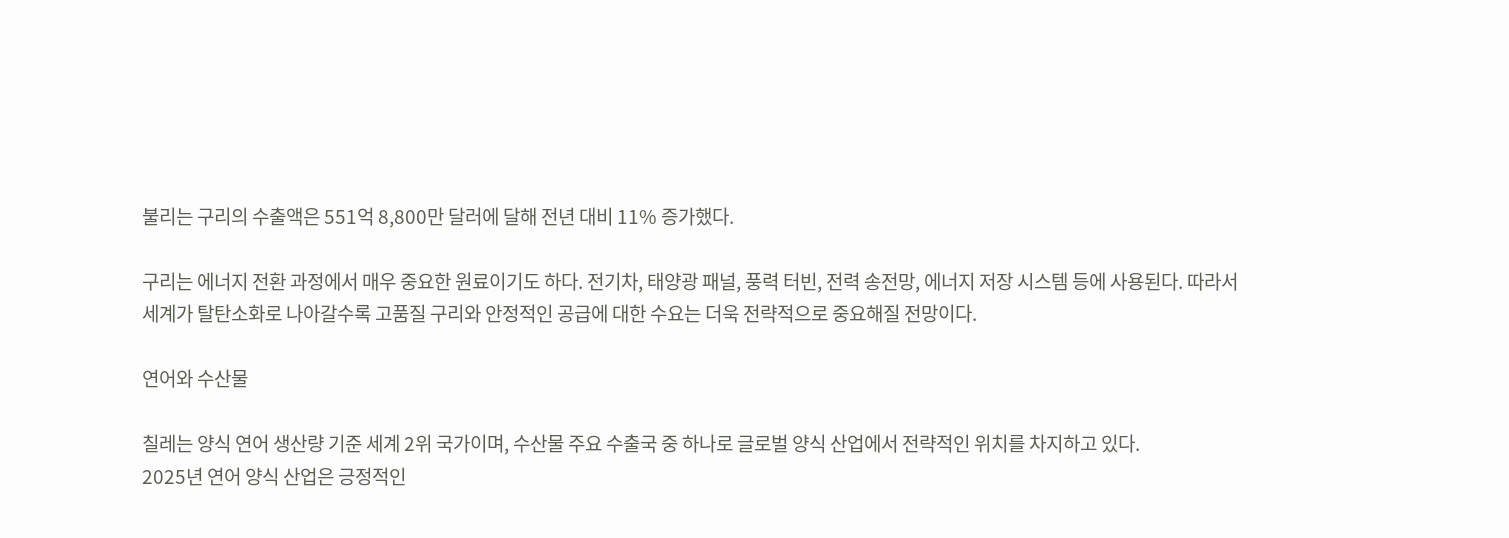불리는 구리의 수출액은 551억 8,800만 달러에 달해 전년 대비 11% 증가했다.

구리는 에너지 전환 과정에서 매우 중요한 원료이기도 하다. 전기차, 태양광 패널, 풍력 터빈, 전력 송전망, 에너지 저장 시스템 등에 사용된다. 따라서 세계가 탈탄소화로 나아갈수록 고품질 구리와 안정적인 공급에 대한 수요는 더욱 전략적으로 중요해질 전망이다.

연어와 수산물

칠레는 양식 연어 생산량 기준 세계 2위 국가이며, 수산물 주요 수출국 중 하나로 글로벌 양식 산업에서 전략적인 위치를 차지하고 있다.
2025년 연어 양식 산업은 긍정적인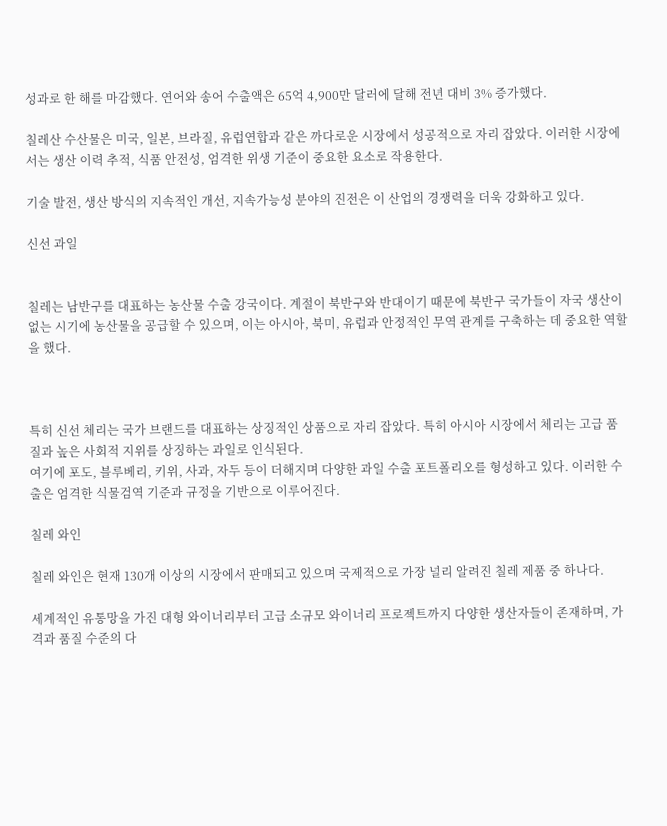성과로 한 해를 마감했다. 연어와 송어 수출액은 65억 4,900만 달러에 달해 전년 대비 3% 증가했다.

칠레산 수산물은 미국, 일본, 브라질, 유럽연합과 같은 까다로운 시장에서 성공적으로 자리 잡았다. 이러한 시장에서는 생산 이력 추적, 식품 안전성, 엄격한 위생 기준이 중요한 요소로 작용한다.

기술 발전, 생산 방식의 지속적인 개선, 지속가능성 분야의 진전은 이 산업의 경쟁력을 더욱 강화하고 있다.

신선 과일


칠레는 남반구를 대표하는 농산물 수출 강국이다. 계절이 북반구와 반대이기 때문에 북반구 국가들이 자국 생산이 없는 시기에 농산물을 공급할 수 있으며, 이는 아시아, 북미, 유럽과 안정적인 무역 관계를 구축하는 데 중요한 역할을 했다.



특히 신선 체리는 국가 브랜드를 대표하는 상징적인 상품으로 자리 잡았다. 특히 아시아 시장에서 체리는 고급 품질과 높은 사회적 지위를 상징하는 과일로 인식된다.
여기에 포도, 블루베리, 키위, 사과, 자두 등이 더해지며 다양한 과일 수출 포트폴리오를 형성하고 있다. 이러한 수출은 엄격한 식물검역 기준과 규정을 기반으로 이루어진다.

칠레 와인

칠레 와인은 현재 130개 이상의 시장에서 판매되고 있으며 국제적으로 가장 널리 알려진 칠레 제품 중 하나다.

세계적인 유통망을 가진 대형 와이너리부터 고급 소규모 와이너리 프로젝트까지 다양한 생산자들이 존재하며, 가격과 품질 수준의 다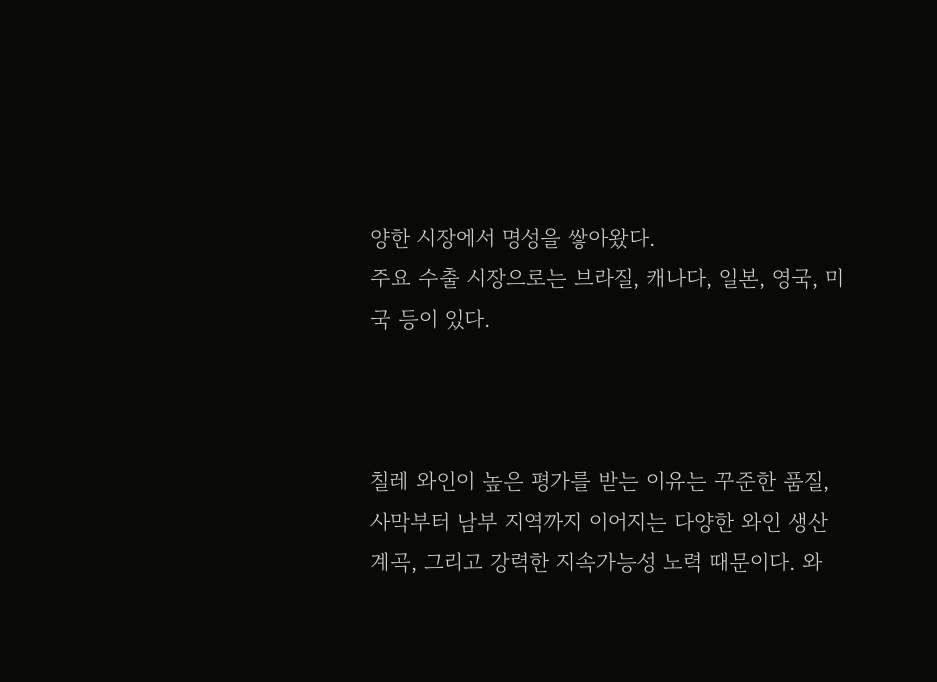양한 시장에서 명성을 쌓아왔다.
주요 수출 시장으로는 브라질, 캐나다, 일본, 영국, 미국 등이 있다.



칠레 와인이 높은 평가를 받는 이유는 꾸준한 품질, 사막부터 남부 지역까지 이어지는 다양한 와인 생산 계곡, 그리고 강력한 지속가능성 노력 때문이다. 와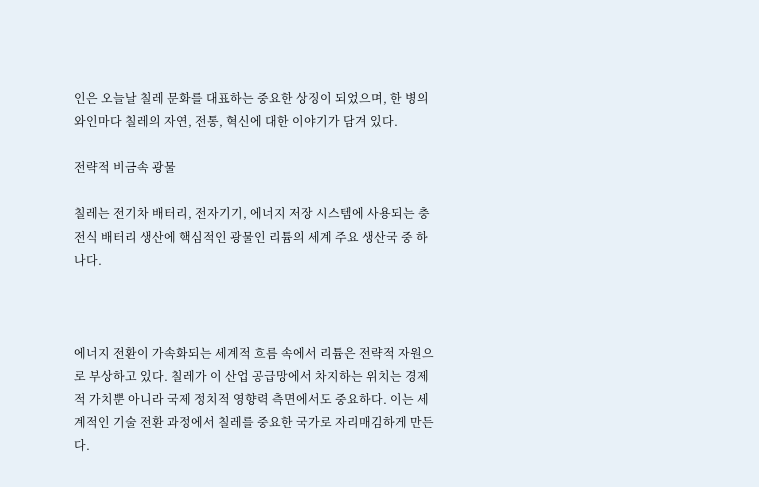인은 오늘날 칠레 문화를 대표하는 중요한 상징이 되었으며, 한 병의 와인마다 칠레의 자연, 전통, 혁신에 대한 이야기가 담겨 있다.

전략적 비금속 광물

칠레는 전기차 배터리, 전자기기, 에너지 저장 시스템에 사용되는 충전식 배터리 생산에 핵심적인 광물인 리튬의 세계 주요 생산국 중 하나다.



에너지 전환이 가속화되는 세계적 흐름 속에서 리튬은 전략적 자원으로 부상하고 있다. 칠레가 이 산업 공급망에서 차지하는 위치는 경제적 가치뿐 아니라 국제 정치적 영향력 측면에서도 중요하다. 이는 세계적인 기술 전환 과정에서 칠레를 중요한 국가로 자리매김하게 만든다.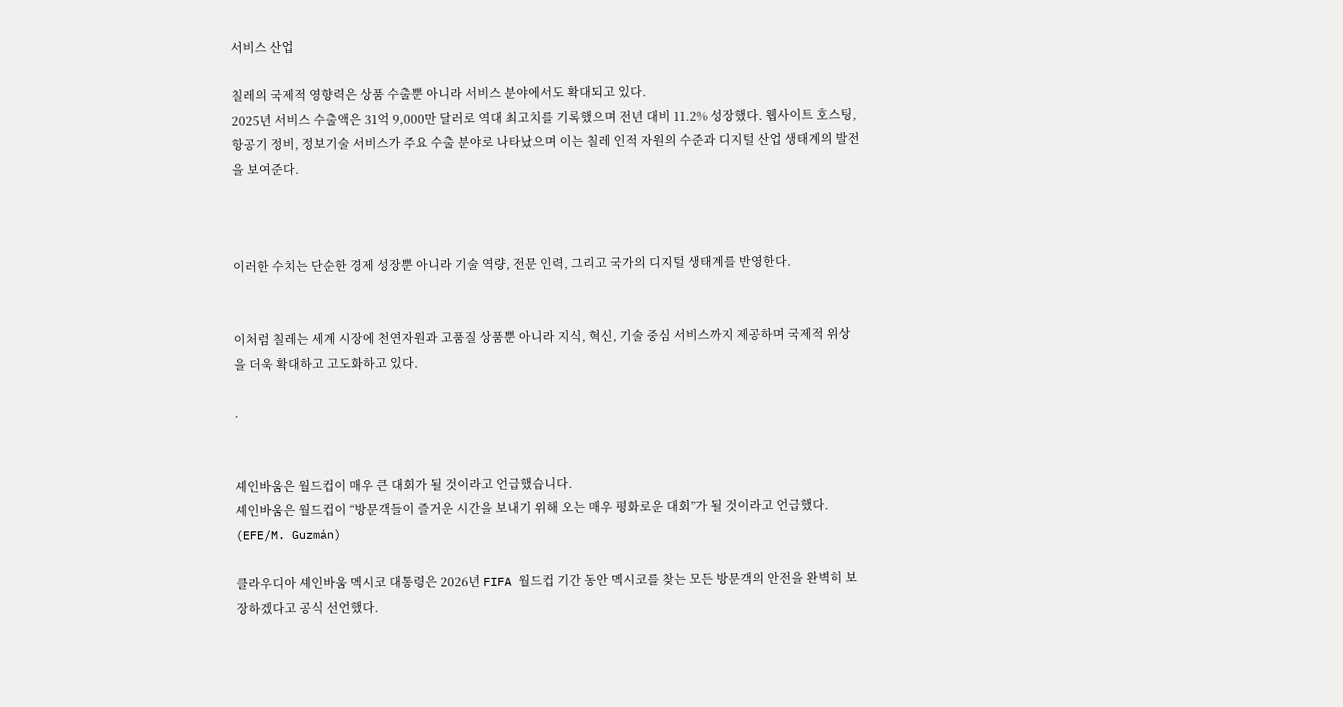서비스 산업

칠레의 국제적 영향력은 상품 수출뿐 아니라 서비스 분야에서도 확대되고 있다.
2025년 서비스 수출액은 31억 9,000만 달러로 역대 최고치를 기록했으며 전년 대비 11.2% 성장했다. 웹사이트 호스팅, 항공기 정비, 정보기술 서비스가 주요 수출 분야로 나타났으며 이는 칠레 인적 자원의 수준과 디지털 산업 생태계의 발전을 보여준다.



이러한 수치는 단순한 경제 성장뿐 아니라 기술 역량, 전문 인력, 그리고 국가의 디지털 생태계를 반영한다.


이처럼 칠레는 세계 시장에 천연자원과 고품질 상품뿐 아니라 지식, 혁신, 기술 중심 서비스까지 제공하며 국제적 위상을 더욱 확대하고 고도화하고 있다.

.


셰인바움은 월드컵이 매우 큰 대회가 될 것이라고 언급했습니다.
셰인바움은 월드컵이 “방문객들이 즐거운 시간을 보내기 위해 오는 매우 평화로운 대회”가 될 것이라고 언급했다. (EFE/M. Guzmán)

클라우디아 셰인바움 멕시코 대통령은 2026년 FIFA 월드컵 기간 동안 멕시코를 찾는 모든 방문객의 안전을 완벽히 보장하겠다고 공식 선언했다.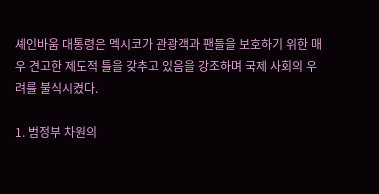셰인바움 대통령은 멕시코가 관광객과 팬들을 보호하기 위한 매우 견고한 제도적 틀을 갖추고 있음을 강조하며 국제 사회의 우려를 불식시켰다.

1. 범정부 차원의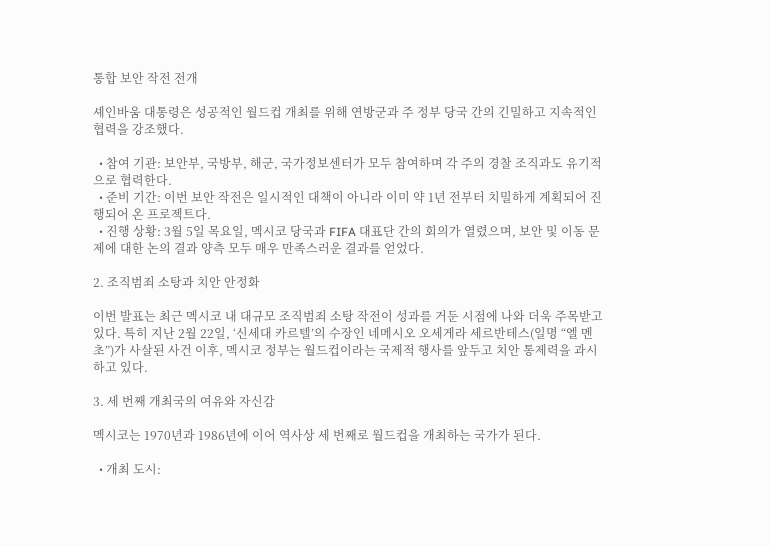통합 보안 작전 전개

셰인바움 대통령은 성공적인 월드컵 개최를 위해 연방군과 주 정부 당국 간의 긴밀하고 지속적인 협력을 강조했다.

  • 참여 기관: 보안부, 국방부, 해군, 국가정보센터가 모두 참여하며 각 주의 경찰 조직과도 유기적으로 협력한다.
  • 준비 기간: 이번 보안 작전은 일시적인 대책이 아니라 이미 약 1년 전부터 치밀하게 계획되어 진행되어 온 프로젝트다.
  • 진행 상황: 3월 5일 목요일, 멕시코 당국과 FIFA 대표단 간의 회의가 열렸으며, 보안 및 이동 문제에 대한 논의 결과 양측 모두 매우 만족스러운 결과를 얻었다.

2. 조직범죄 소탕과 치안 안정화

이번 발표는 최근 멕시코 내 대규모 조직범죄 소탕 작전이 성과를 거둔 시점에 나와 더욱 주목받고 있다. 특히 지난 2월 22일, ‘신세대 카르텔’의 수장인 네메시오 오세게라 세르반테스(일명 “엘 멘초”)가 사살된 사건 이후, 멕시코 정부는 월드컵이라는 국제적 행사를 앞두고 치안 통제력을 과시하고 있다.

3. 세 번째 개최국의 여유와 자신감

멕시코는 1970년과 1986년에 이어 역사상 세 번째로 월드컵을 개최하는 국가가 된다.

  • 개최 도시: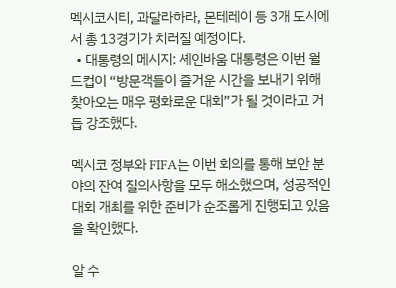멕시코시티, 과달라하라, 몬테레이 등 3개 도시에서 총 13경기가 치러질 예정이다.
  • 대통령의 메시지: 셰인바움 대통령은 이번 월드컵이 “방문객들이 즐거운 시간을 보내기 위해 찾아오는 매우 평화로운 대회”가 될 것이라고 거듭 강조했다.

멕시코 정부와 FIFA는 이번 회의를 통해 보안 분야의 잔여 질의사항을 모두 해소했으며, 성공적인 대회 개최를 위한 준비가 순조롭게 진행되고 있음을 확인했다.

알 수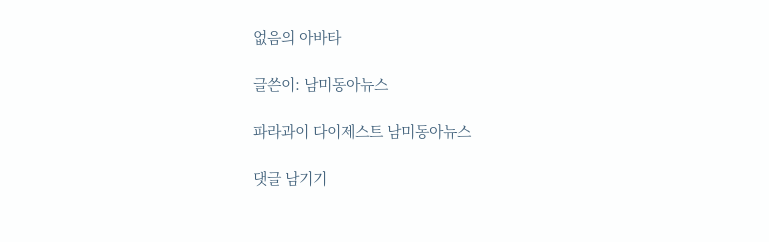없음의 아바타

글쓴이: 남미동아뉴스

파라과이 다이제스트 남미동아뉴스

댓글 남기기